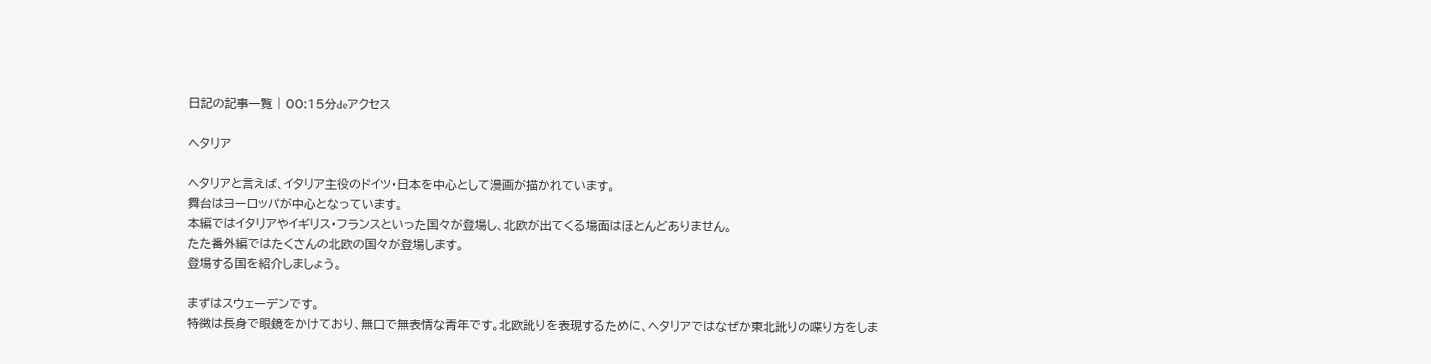日記の記事一覧 | 00:15分deアクセス

ヘタリア

ヘタリアと言えば、イタリア主役のドイツ・日本を中心として漫画が描かれています。
舞台はヨーロッパが中心となっています。
本編ではイタリアやイギリス・フランスといった国々が登場し、北欧が出てくる場面はほとんどありません。
たた番外編ではたくさんの北欧の国々が登場します。
登場する国を紹介しましょう。

まずはスウェーデンです。
特徴は長身で眼鏡をかけており、無口で無表情な青年です。北欧訛りを表現するために、ヘタリアではなぜか東北訛りの喋り方をしま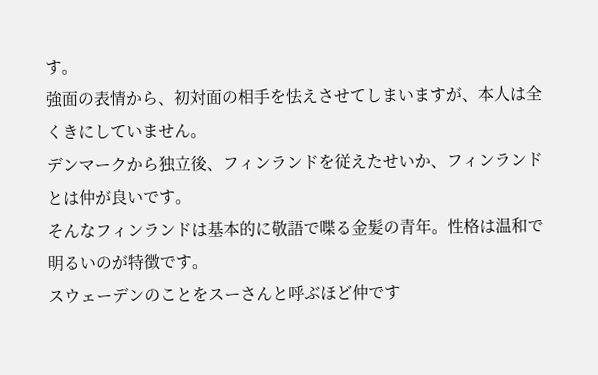す。
強面の表情から、初対面の相手を怯えさせてしまいますが、本人は全くきにしていません。
デンマークから独立後、フィンランドを従えたせいか、フィンランドとは仲が良いです。
そんなフィンランドは基本的に敬語で喋る金髪の青年。性格は温和で明るいのが特徴です。
スウェーデンのことをスーさんと呼ぶほど仲です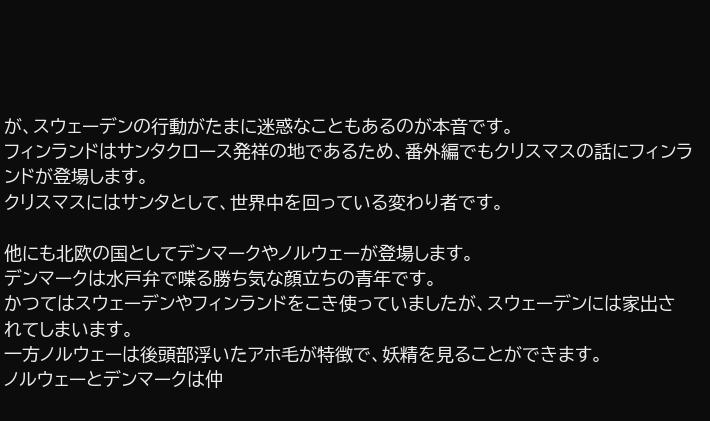が、スウェーデンの行動がたまに迷惑なこともあるのが本音です。
フィンランドはサンタクロース発祥の地であるため、番外編でもクリスマスの話にフィンランドが登場します。
クリスマスにはサンタとして、世界中を回っている変わり者です。

他にも北欧の国としてデンマークやノルウェーが登場します。
デンマークは水戸弁で喋る勝ち気な顔立ちの青年です。
かつてはスウェーデンやフィンランドをこき使っていましたが、スウェーデンには家出されてしまいます。
一方ノルウェーは後頭部浮いたアホ毛が特徴で、妖精を見ることができます。
ノルウェーとデンマークは仲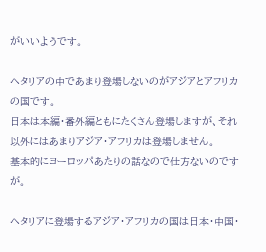がいいようです。

ヘタリアの中であまり登場しないのがアジアとアフリカの国です。
日本は本編・番外編ともにたくさん登場しますが、それ以外にはあまりアジア・アフリカは登場しません。
基本的にヨーロッパあたりの話なので仕方ないのですが。

ヘタリアに登場するアジア・アフリカの国は日本・中国・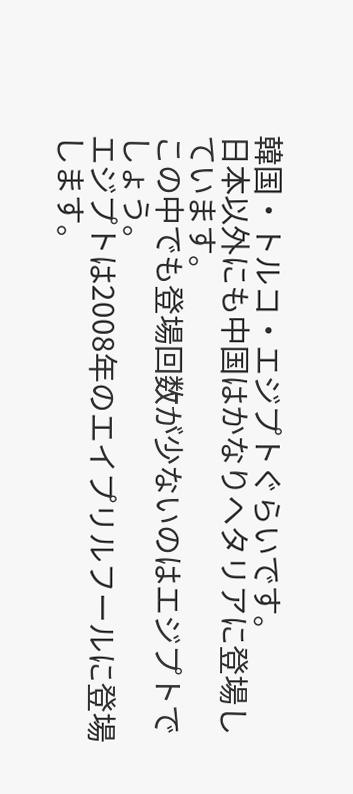韓国・トルコ・エジプトぐらいです。
日本以外にも中国はかなりヘタリアに登場しています。
この中でも登場回数が少ないのはエジプトでしょう。
エジプトは2008年のエイプリルフールに登場します。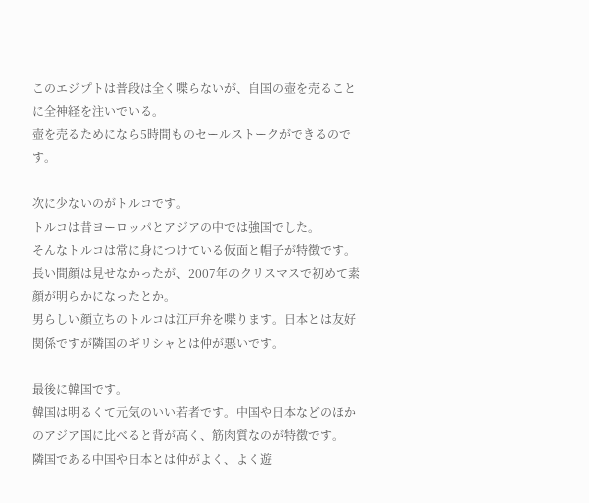このエジプトは普段は全く喋らないが、自国の壺を売ることに全神経を注いでいる。
壺を売るためになら5時間ものセールストークができるのです。

次に少ないのがトルコです。
トルコは昔ヨーロッパとアジアの中では強国でした。
そんなトルコは常に身につけている仮面と帽子が特徴です。
長い間顔は見せなかったが、2007年のクリスマスで初めて素顔が明らかになったとか。
男らしい顔立ちのトルコは江戸弁を喋ります。日本とは友好関係ですが隣国のギリシャとは仲が悪いです。

最後に韓国です。
韓国は明るくて元気のいい若者です。中国や日本などのほかのアジア国に比べると背が高く、筋肉質なのが特徴です。
隣国である中国や日本とは仲がよく、よく遊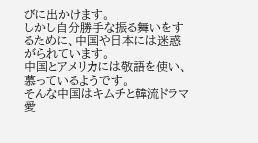びに出かけます。
しかし自分勝手な振る舞いをするために、中国や日本には迷惑がられています。
中国とアメリカには敬語を使い、慕っているようです。
そんな中国はキムチと韓流ドラマ愛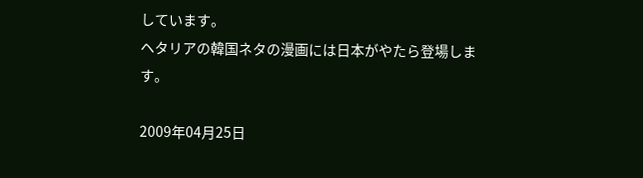しています。
ヘタリアの韓国ネタの漫画には日本がやたら登場します。

2009年04月25日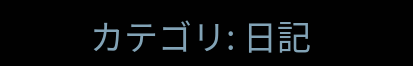カテゴリ: 日記